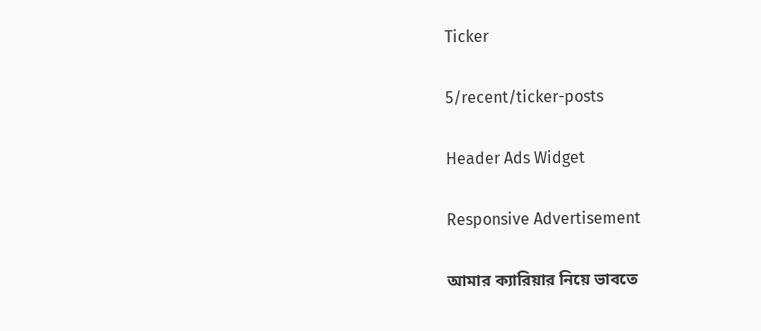Ticker

5/recent/ticker-posts

Header Ads Widget

Responsive Advertisement

আমার ক্যারিয়ার নিয়ে ভাবতে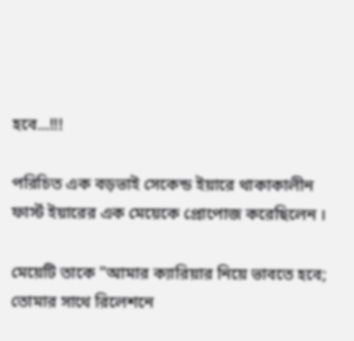হবে...!!!

পরিচিত এক বড়ভাই সেকেন্ড ইয়ারে থাকাকালীন ফার্স্ট ইয়ারের এক মেয়েকে প্রোপোজ করেছিলেন ।

মেয়েটি তাকে "আমার ক্যারিয়ার নিয়ে ভাবতে হবে;
তোমার সাথে রিলেশনে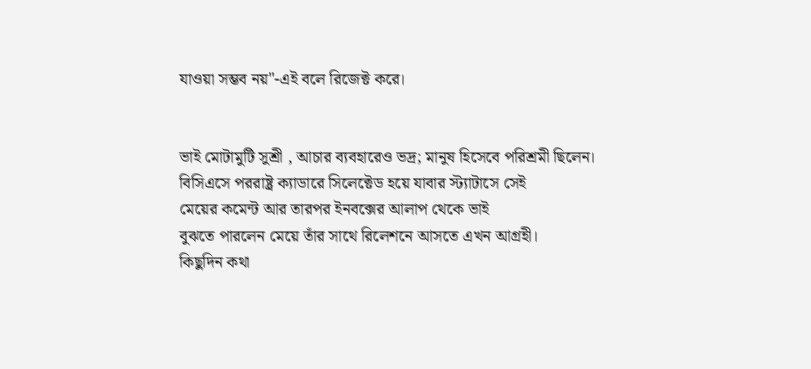যাওয়া সম্ভব নয়"-এই বলে রিজেক্ট করে।


ভাই মোটামুটি সুশ্রী , আচার ব্যবহারেও ভদ্র; মানুষ হিসেবে পরিশ্রমী ছিলেন। বিসিএসে পররাষ্ট্র ক্যাডারে সিলেক্টেড হয়ে যাবার স্ট্যাটাসে সেই
মেয়ের কমেন্ট আর তারপর ইনবক্সের আলাপ থেকে ভাই
বুঝতে পারলেন মেয়ে তাঁর সাথে রিলেশনে আসতে এখন আগ্রহী।
কিছুদিন কথা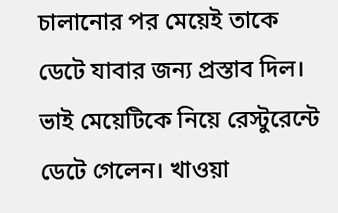চালানোর পর মেয়েই তাকে ডেটে যাবার জন্য প্রস্তাব দিল। ভাই মেয়েটিকে নিয়ে রেস্টুরেন্টে ডেটে গেলেন। খাওয়া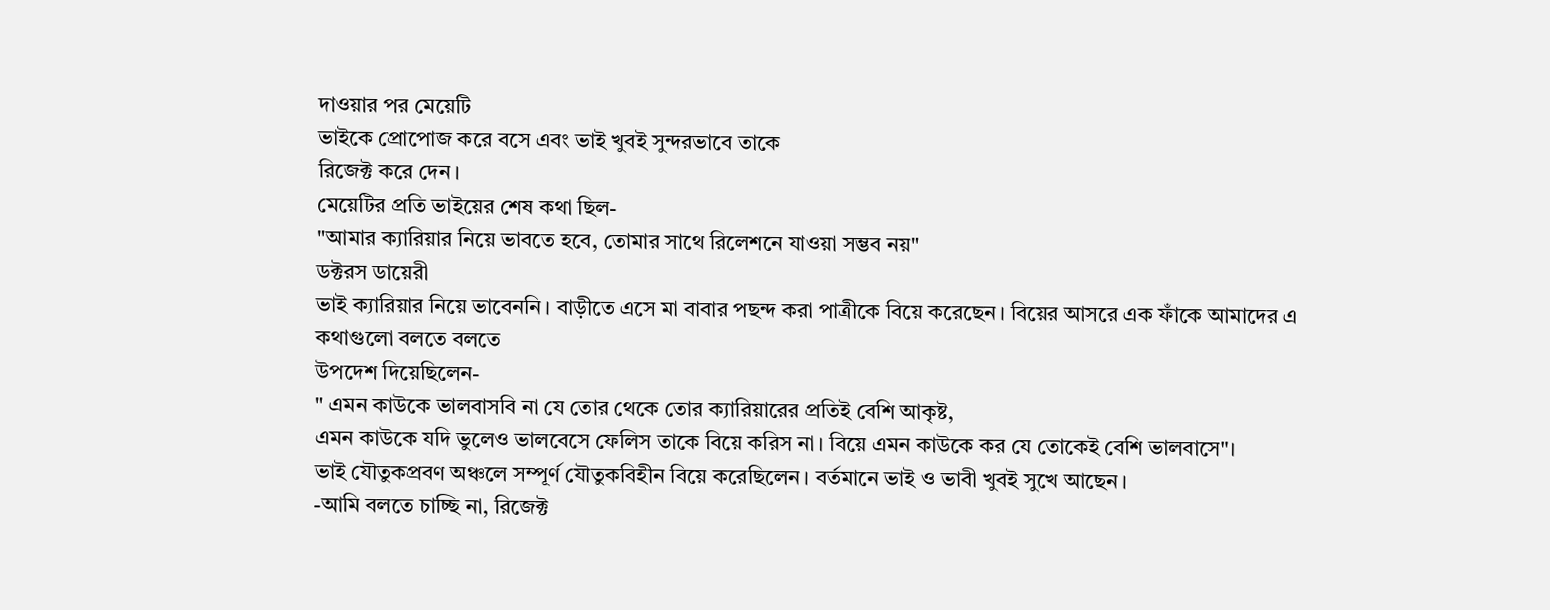দাওয়ার পর মেয়েটি
ভাইকে প্রোপোজ করে বসে এবং ভাই খুবই সুন্দরভাবে তাকে
রিজেক্ট করে দেন।
মেয়েটির প্রতি ভাইয়ের শেষ কথা ছিল-
"আমার ক্যারিয়ার নিয়ে ভাবতে হবে, তোমার সাথে রিলেশনে যাওয়া সম্ভব নয়"
ডক্টরস ডায়েরী
ভাই ক্যারিয়ার নিয়ে ভাবেননি। বাড়ীতে এসে মা বাবার পছন্দ করা পাত্রীকে বিয়ে করেছেন। বিয়ের আসরে এক ফাঁকে আমাদের এ কথাগুলো বলতে বলতে
উপদেশ দিয়েছিলেন-
" এমন কাউকে ভালবাসবি না যে তোর থেকে তোর ক্যারিয়ারের প্রতিই বেশি আকৃষ্ট,
এমন কাউকে যদি ভুলেও ভালবেসে ফেলিস তাকে বিয়ে করিস না। বিয়ে এমন কাউকে কর যে তোকেই বেশি ভালবাসে"।
ভাই যৌতুকপ্রবণ অঞ্চলে সম্পূর্ণ যৌতুকবিহীন বিয়ে করেছিলেন। বর্তমানে ভাই ও ভাবী খুবই সুখে আছেন।
-আমি বলতে চাচ্ছি না, রিজেক্ট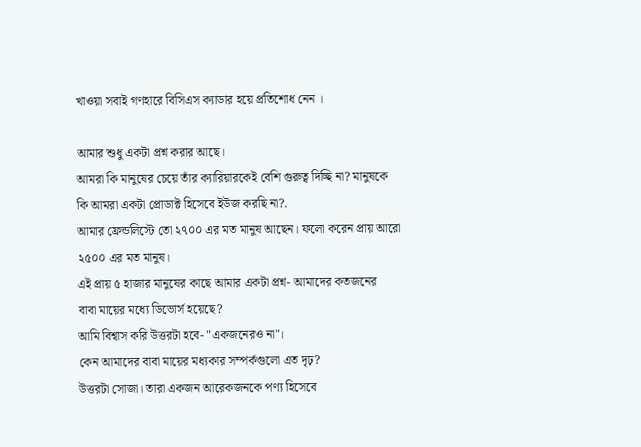খাওয়া সবাই গণহারে বিসিএস ক্যাডার হয়ে প্রতিশোধ নেন ।

আমার শুধু একটা প্রশ্ন করার আছে।
আমরা কি মানুষের চেয়ে তাঁর ক্যারিয়ারকেই বেশি গুরুত্ব দিচ্ছি না? মানুষকে কি আমরা একটা প্রোডাক্ট হিসেবে ইউজ করছি না?.
আমার ফ্রেন্ডলিস্টে তো ২৭০০ এর মত মানুষ আছেন। ফলো করেন প্রায় আরো ২৫০০ এর মত মানুষ।
এই প্রায় ৫ হাজার মানুষের কাছে আমার একটা প্রশ্ন- আমাদের কতজনের
বাবা মায়ের মধ্যে ডিভোর্স হয়েছে?
আমি বিশ্বাস করি উত্তরটা হবে- "একজনেরও না"।
কেন আমাদের বাবা মায়ের মধ্যকার সম্পর্কগুলো এত দৃঢ়?
উত্তরটা সোজা। তারা একজন আরেকজনকে পণ্য হিসেবে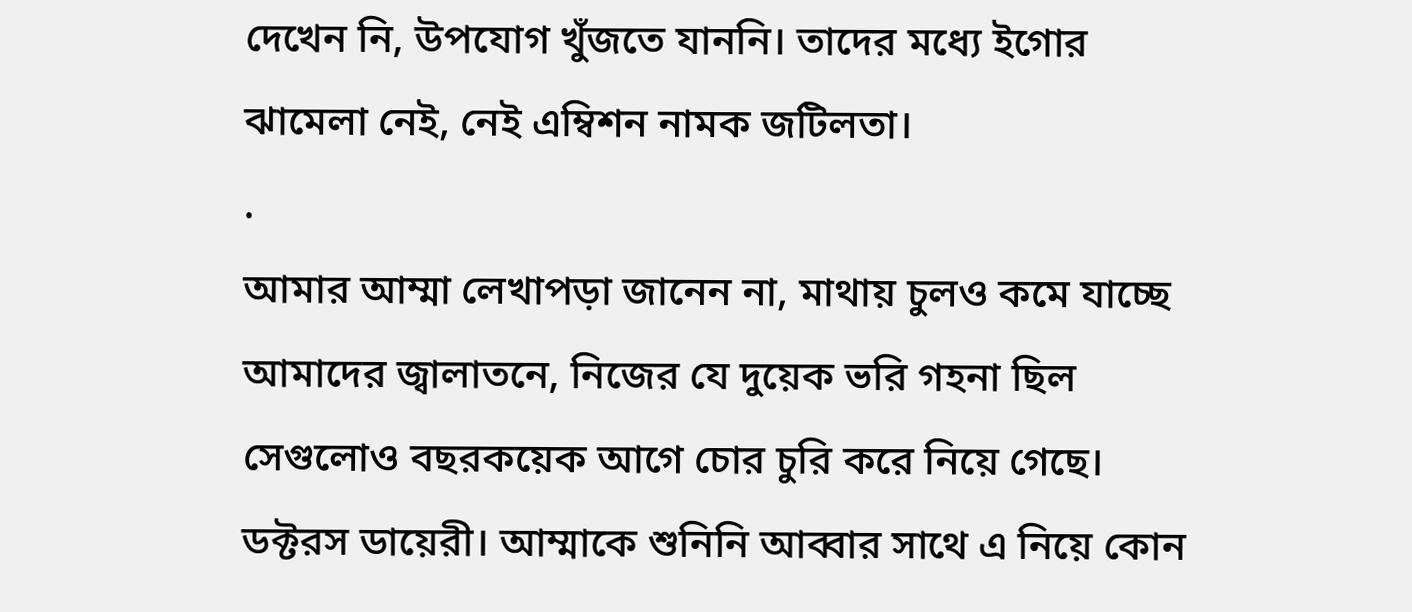দেখেন নি, উপযোগ খুঁজতে যাননি। তাদের মধ্যে ইগোর ঝামেলা নেই, নেই এম্বিশন নামক জটিলতা।
.
আমার আম্মা লেখাপড়া জানেন না, মাথায় চুলও কমে যাচ্ছে আমাদের জ্বালাতনে, নিজের যে দুয়েক ভরি গহনা ছিল সেগুলোও বছরকয়েক আগে চোর চুরি করে নিয়ে গেছে। ডক্টরস ডায়েরী। আম্মাকে শুনিনি আব্বার সাথে এ নিয়ে কোন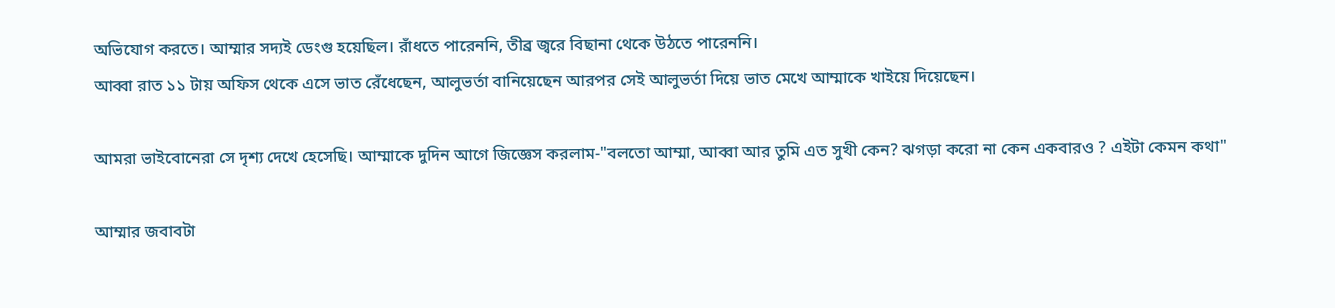অভিযোগ করতে। আম্মার সদ্যই ডেংগু হয়েছিল। রাঁধতে পারেননি, তীব্র জ্বরে বিছানা থেকে উঠতে পারেননি।
আব্বা রাত ১১ টায় অফিস থেকে এসে ভাত রেঁধেছেন, আলুভর্তা বানিয়েছেন আরপর সেই আলুভর্তা দিয়ে ভাত মেখে আম্মাকে খাইয়ে দিয়েছেন।

আমরা ভাইবোনেরা সে দৃশ্য দেখে হেসেছি। আম্মাকে দুদিন আগে জিজ্ঞেস করলাম-"বলতো আম্মা, আব্বা আর তুমি এত সুখী কেন? ঝগড়া করো না কেন একবারও ? এইটা কেমন কথা"

আম্মার জবাবটা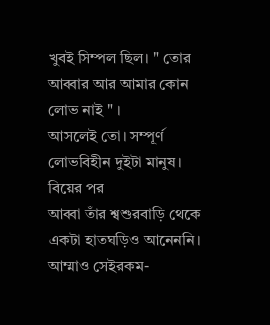খুবই সিম্পল ছিল। " তোর আব্বার আর আমার কোন লোভ নাই " ।
আসলেই তো। সম্পূর্ণ লোভবিহীন দুইটা মানুষ। বিয়ের পর
আব্বা তাঁর শ্বশুরবাড়ি থেকে একটা হাতঘড়িও আনেননি।
আম্মাও সেইরকম-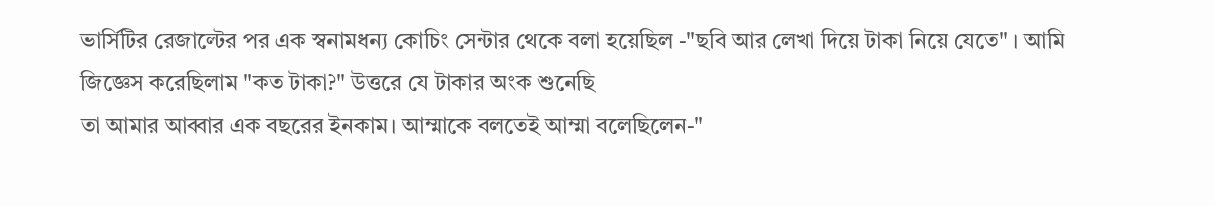ভার্সিটির রেজাল্টের পর এক স্বনামধন্য কোচিং সেন্টার থেকে বলা হয়েছিল -"ছবি আর লেখা দিয়ে টাকা নিয়ে যেতে" । আমি জিজ্ঞেস করেছিলাম "কত টাকা?" উত্তরে যে টাকার অংক শুনেছি
তা আমার আব্বার এক বছরের ইনকাম। আম্মাকে বলতেই আম্মা বলেছিলেন-"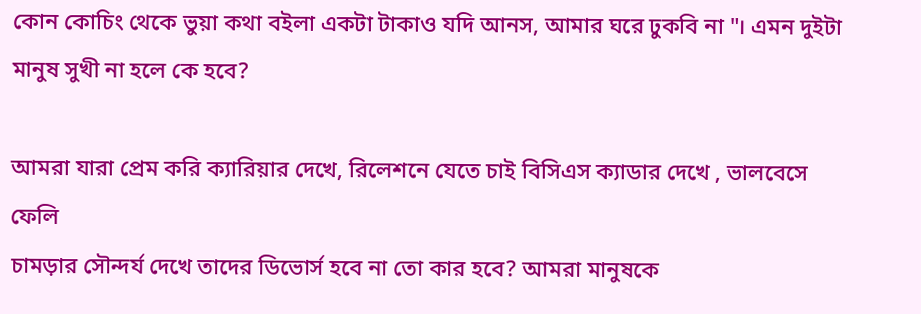কোন কোচিং থেকে ভুয়া কথা বইলা একটা টাকাও যদি আনস, আমার ঘরে ঢুকবি না "। এমন দুইটা মানুষ সুখী না হলে কে হবে?

আমরা যারা প্রেম করি ক্যারিয়ার দেখে, রিলেশনে যেতে চাই বিসিএস ক্যাডার দেখে , ভালবেসে ফেলি
চামড়ার সৌন্দর্য দেখে তাদের ডিভোর্স হবে না তো কার হবে? আমরা মানুষকে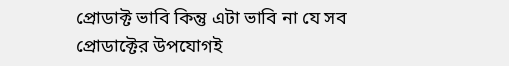প্রোডাক্ট ভাবি কিন্তু এটা ভাবি না যে সব প্রোডাক্টের উপযোগই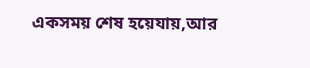একসময় শেষ হয়েযায়,আর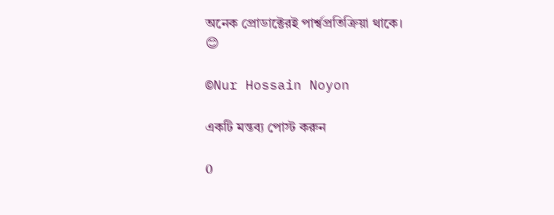অনেক প্রোডাক্টেরই পার্শ্বপ্রতিক্রিয়া থাকে।
😊

©Nur Hossain Noyon

একটি মন্তব্য পোস্ট করুন

0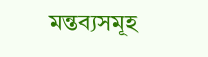মন্তব্যসমূহ